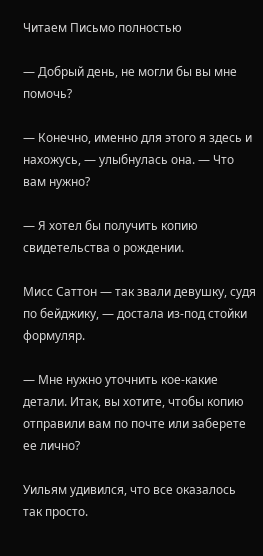Читаем Письмо полностью

— Добрый день, не могли бы вы мне помочь?

— Конечно, именно для этого я здесь и нахожусь, — улыбнулась она. — Что вам нужно?

— Я хотел бы получить копию свидетельства о рождении.

Мисс Саттон — так звали девушку, судя по бейджику, — достала из-под стойки формуляр.

— Мне нужно уточнить кое-какие детали. Итак, вы хотите, чтобы копию отправили вам по почте или заберете ее лично?

Уильям удивился, что все оказалось так просто.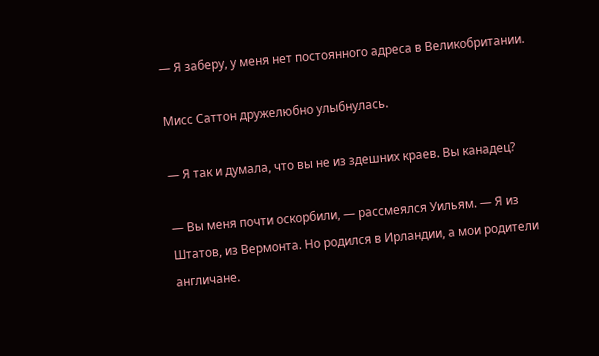— Я заберу, у меня нет постоянного адреса в Великобритании.

Мисс Саттон дружелюбно улыбнулась.

— Я так и думала, что вы не из здешних краев. Вы канадец?

— Вы меня почти оскорбили, — рассмеялся Уильям. — Я из Штатов, из Вермонта. Но родился в Ирландии, а мои родители англичане.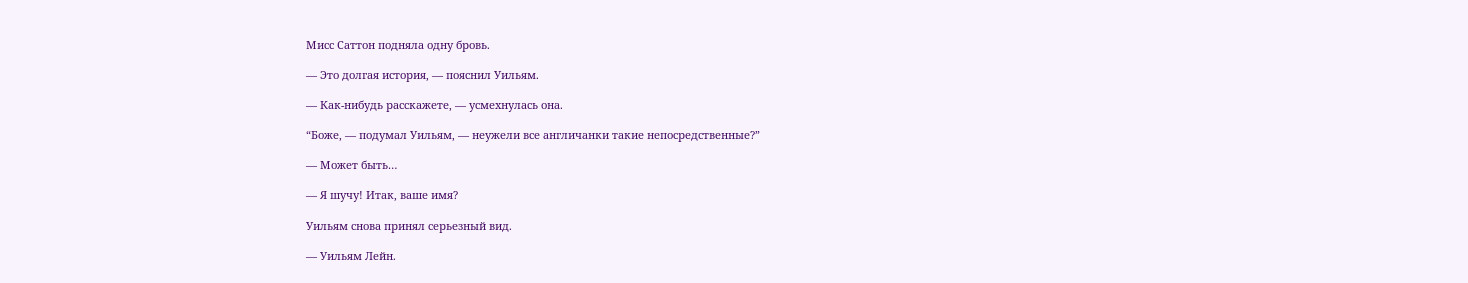Мисс Саттон подняла одну бровь.

— Это долгая история, — пояснил Уильям.

— Как-нибудь расскажете, — усмехнулась она.

“Боже, — подумал Уильям, — неужели все англичанки такие непосредственные?”

— Может быть…

— Я шучу! Итак, ваше имя?

Уильям снова принял серьезный вид.

— Уильям Лейн.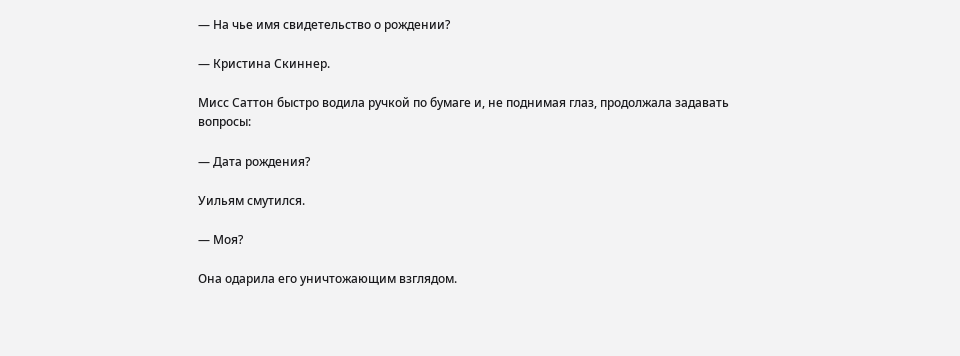— На чье имя свидетельство о рождении?

— Кристина Скиннер.

Мисс Саттон быстро водила ручкой по бумаге и, не поднимая глаз, продолжала задавать вопросы:

— Дата рождения?

Уильям смутился.

— Моя?

Она одарила его уничтожающим взглядом.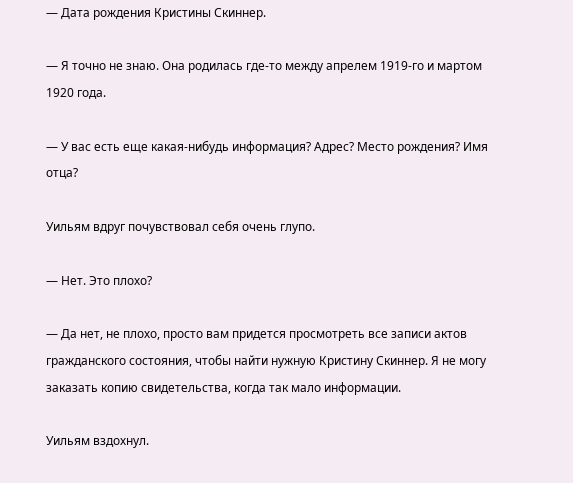— Дата рождения Кристины Скиннер.

— Я точно не знаю. Она родилась где-то между апрелем 1919-го и мартом 1920 года.

— У вас есть еще какая-нибудь информация? Адрес? Место рождения? Имя отца?

Уильям вдруг почувствовал себя очень глупо.

— Нет. Это плохо?

— Да нет, не плохо, просто вам придется просмотреть все записи актов гражданского состояния, чтобы найти нужную Кристину Скиннер. Я не могу заказать копию свидетельства, когда так мало информации.

Уильям вздохнул.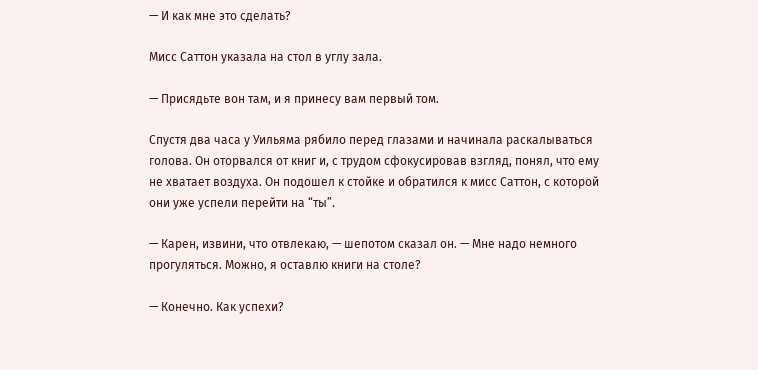— И как мне это сделать?

Мисс Саттон указала на стол в углу зала.

— Присядьте вон там, и я принесу вам первый том.

Спустя два часа у Уильяма рябило перед глазами и начинала раскалываться голова. Он оторвался от книг и, с трудом сфокусировав взгляд, понял, что ему не хватает воздуха. Он подошел к стойке и обратился к мисс Саттон, с которой они уже успели перейти на “ты”.

— Карен, извини, что отвлекаю, — шепотом сказал он. — Мне надо немного прогуляться. Можно, я оставлю книги на столе?

— Конечно. Как успехи?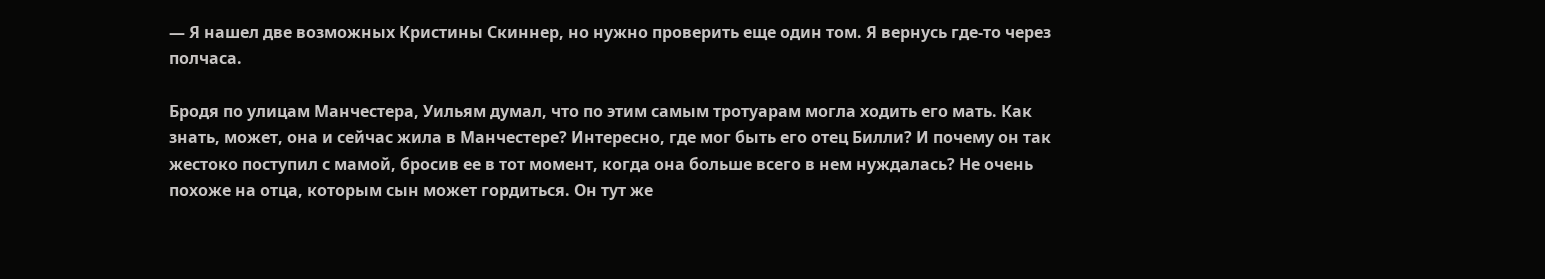— Я нашел две возможных Кристины Скиннер, но нужно проверить еще один том. Я вернусь где-то через полчаса.

Бродя по улицам Манчестера, Уильям думал, что по этим самым тротуарам могла ходить его мать. Как знать, может, она и сейчас жила в Манчестере? Интересно, где мог быть его отец Билли? И почему он так жестоко поступил с мамой, бросив ее в тот момент, когда она больше всего в нем нуждалась? Не очень похоже на отца, которым сын может гордиться. Он тут же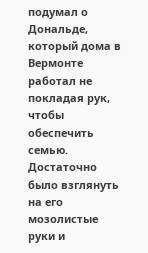подумал о Дональде, который дома в Вермонте работал не покладая рук, чтобы обеспечить семью. Достаточно было взглянуть на его мозолистые руки и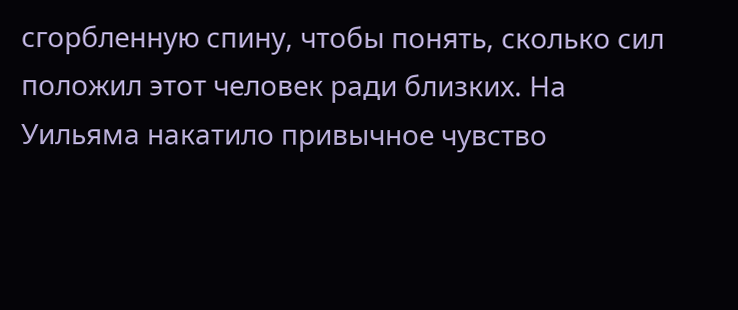сгорбленную спину, чтобы понять, сколько сил положил этот человек ради близких. На Уильяма накатило привычное чувство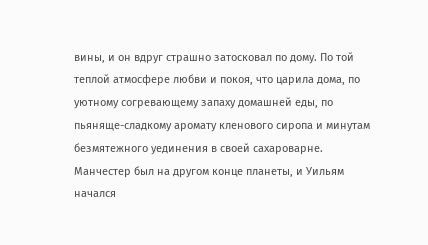вины, и он вдруг страшно затосковал по дому. По той теплой атмосфере любви и покоя, что царила дома, по уютному согревающему запаху домашней еды, по пьяняще-сладкому аромату кленового сиропа и минутам безмятежного уединения в своей сахароварне. Манчестер был на другом конце планеты, и Уильям начался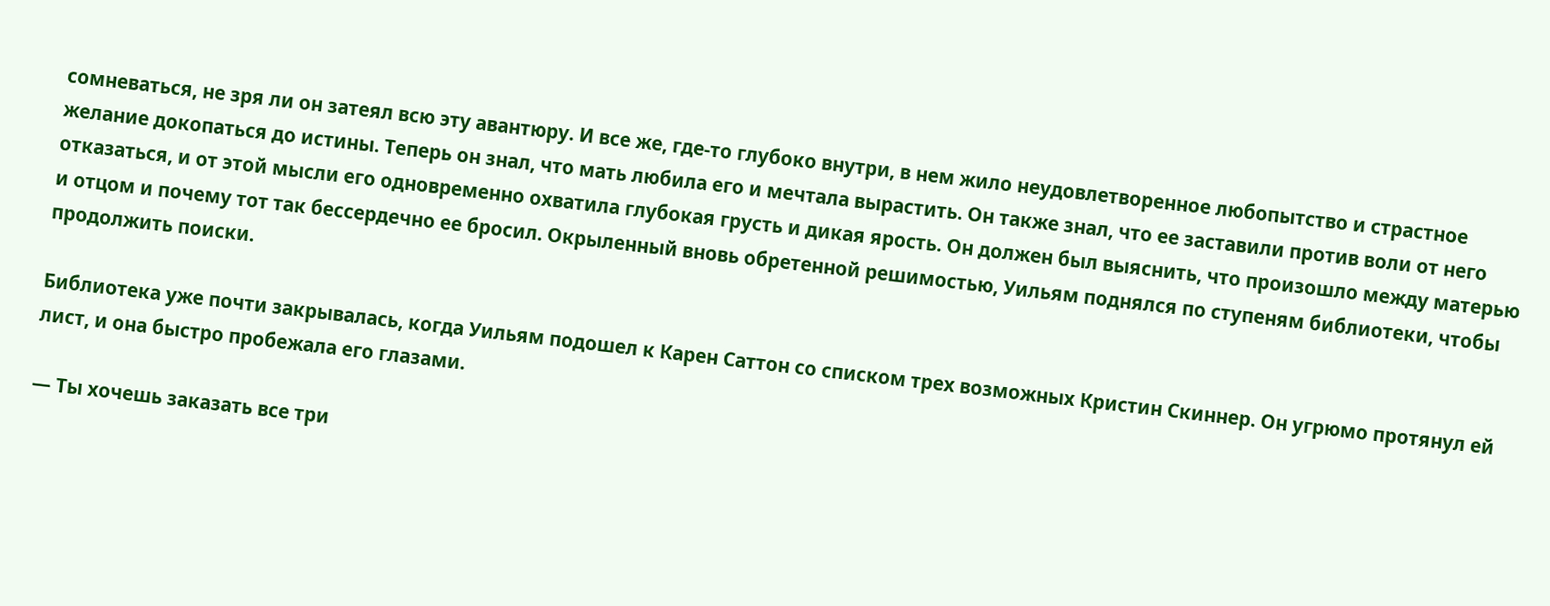сомневаться, не зря ли он затеял всю эту авантюру. И все же, где-то глубоко внутри, в нем жило неудовлетворенное любопытство и страстное желание докопаться до истины. Теперь он знал, что мать любила его и мечтала вырастить. Он также знал, что ее заставили против воли от него отказаться, и от этой мысли его одновременно охватила глубокая грусть и дикая ярость. Он должен был выяснить, что произошло между матерью и отцом и почему тот так бессердечно ее бросил. Окрыленный вновь обретенной решимостью, Уильям поднялся по ступеням библиотеки, чтобы продолжить поиски.

Библиотека уже почти закрывалась, когда Уильям подошел к Карен Саттон со списком трех возможных Кристин Скиннер. Он угрюмо протянул ей лист, и она быстро пробежала его глазами.

— Ты хочешь заказать все три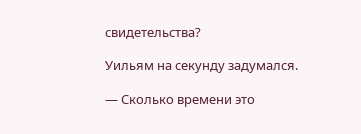свидетельства?

Уильям на секунду задумался.

— Сколько времени это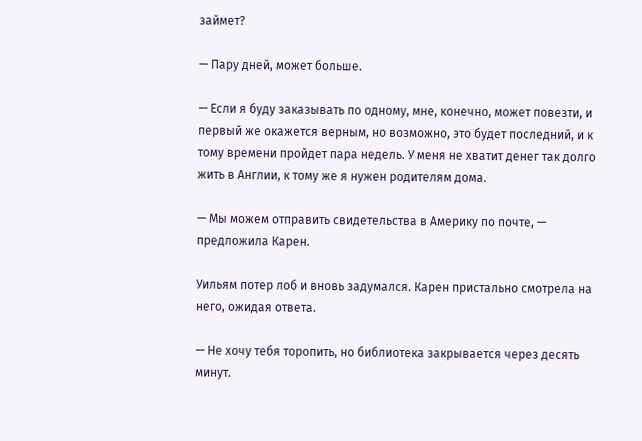займет?

— Пару дней, может больше.

— Если я буду заказывать по одному, мне, конечно, может повезти, и первый же окажется верным, но возможно, это будет последний, и к тому времени пройдет пара недель. У меня не хватит денег так долго жить в Англии, к тому же я нужен родителям дома.

— Мы можем отправить свидетельства в Америку по почте, — предложила Карен.

Уильям потер лоб и вновь задумался. Карен пристально смотрела на него, ожидая ответа.

— Не хочу тебя торопить, но библиотека закрывается через десять минут.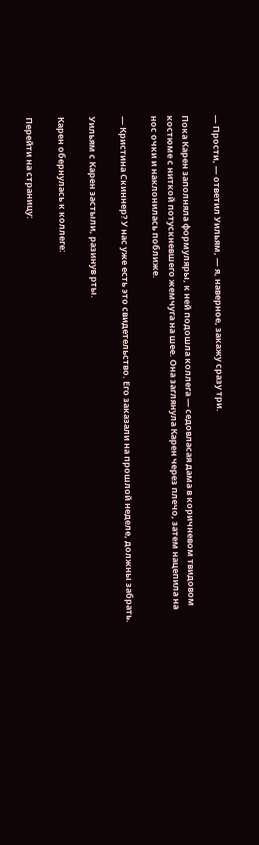— Прости, — ответил Уильям, — я, наверное, закажу сразу три.

Пока Карен заполняла формуляры, к ней подошла коллега — седовласая дама в коричневом твидовом костюме с ниткой потускневшего жемчуга на шее. Она заглянула Карен через плечо, затем нацепила на нос очки и наклонилась поближе.

— Кристина Скиннер? У нас уже есть это свидетельство. Его заказали на прошлой неделе, должны забрать.

Уильям с Карен застыли, разинув рты.

Карен обернулась к коллеге:

Перейти на страницу: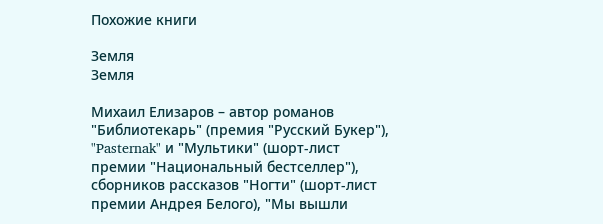Похожие книги

Земля
Земля

Михаил Елизаров – автор романов "Библиотекарь" (премия "Русский Букер"), "Pasternak" и "Мультики" (шорт-лист премии "Национальный бестселлер"), сборников рассказов "Ногти" (шорт-лист премии Андрея Белого), "Мы вышли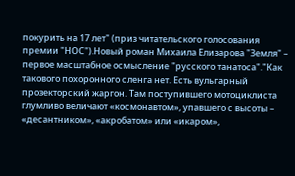покурить на 17 лет" (приз читательского голосования премии "НОС").Новый роман Михаила Елизарова "Земля" – первое масштабное осмысление "русского танатоса"."Как такового похоронного сленга нет. Есть вульгарный прозекторский жаргон. Там поступившего мотоциклиста глумливо величают «космонавтом», упавшего с высоты – «десантником», «акробатом» или «икаром»,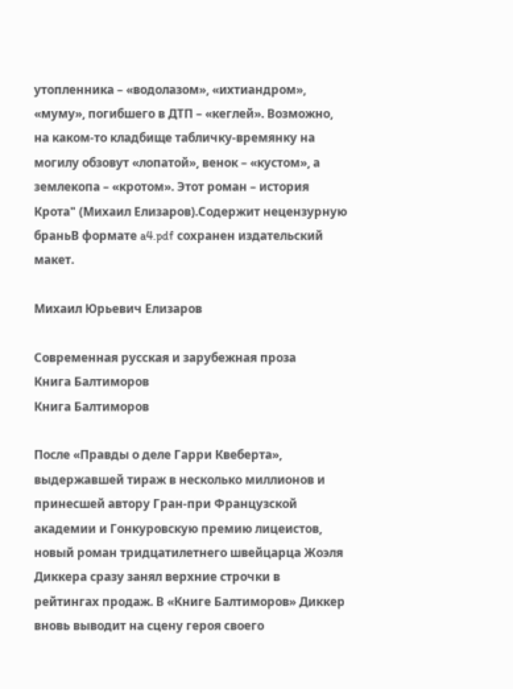утопленника – «водолазом», «ихтиандром», «муму», погибшего в ДТП – «кеглей». Возможно, на каком-то кладбище табличку-времянку на могилу обзовут «лопатой», венок – «кустом», а землекопа – «кротом». Этот роман – история Крота" (Михаил Елизаров).Содержит нецензурную браньВ формате a4.pdf сохранен издательский макет.

Михаил Юрьевич Елизаров

Современная русская и зарубежная проза
Книга Балтиморов
Книга Балтиморов

После «Правды о деле Гарри Квеберта», выдержавшей тираж в несколько миллионов и принесшей автору Гран-при Французской академии и Гонкуровскую премию лицеистов, новый роман тридцатилетнего швейцарца Жоэля Диккера сразу занял верхние строчки в рейтингах продаж. В «Книге Балтиморов» Диккер вновь выводит на сцену героя своего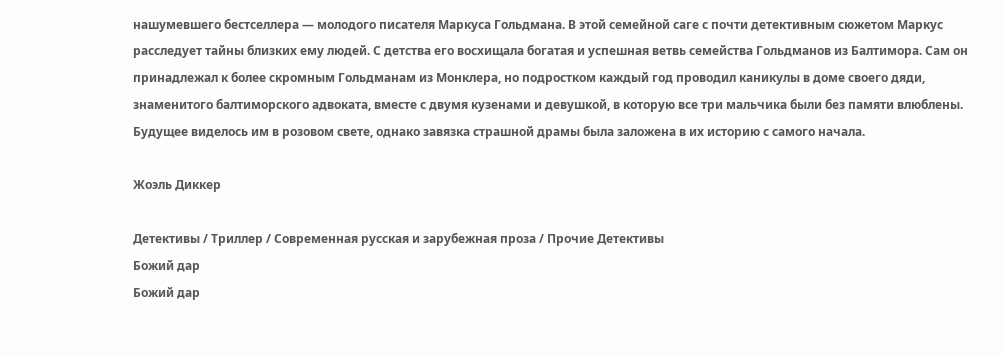нашумевшего бестселлера — молодого писателя Маркуса Гольдмана. В этой семейной саге с почти детективным сюжетом Маркус расследует тайны близких ему людей. С детства его восхищала богатая и успешная ветвь семейства Гольдманов из Балтимора. Сам он принадлежал к более скромным Гольдманам из Монклера, но подростком каждый год проводил каникулы в доме своего дяди, знаменитого балтиморского адвоката, вместе с двумя кузенами и девушкой, в которую все три мальчика были без памяти влюблены. Будущее виделось им в розовом свете, однако завязка страшной драмы была заложена в их историю с самого начала.

Жоэль Диккер

Детективы / Триллер / Современная русская и зарубежная проза / Прочие Детективы
Божий дар
Божий дар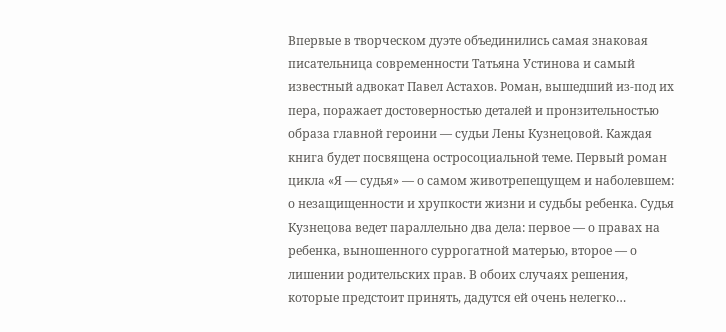Впервые в творческом дуэте объединились самая знаковая писательница современности Татьяна Устинова и самый известный адвокат Павел Астахов. Роман, вышедший из-под их пера, поражает достоверностью деталей и пронзительностью образа главной героини — судьи Лены Кузнецовой. Каждая книга будет посвящена остросоциальной теме. Первый роман цикла «Я — судья» — о самом животрепещущем и наболевшем: о незащищенности и хрупкости жизни и судьбы ребенка. Судья Кузнецова ведет параллельно два дела: первое — о правах на ребенка, выношенного суррогатной матерью, второе — о лишении родительских прав. В обоих случаях решения, которые предстоит принять, дадутся ей очень нелегко…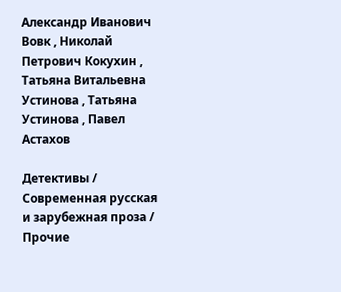Александр Иванович Вовк , Николай Петрович Кокухин , Татьяна Витальевна Устинова , Татьяна Устинова , Павел Астахов

Детективы / Современная русская и зарубежная проза / Прочие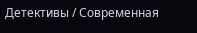Детективы / Современная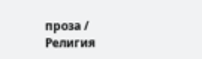проза / Религия